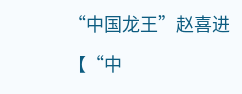“中国龙王”赵喜进

【“中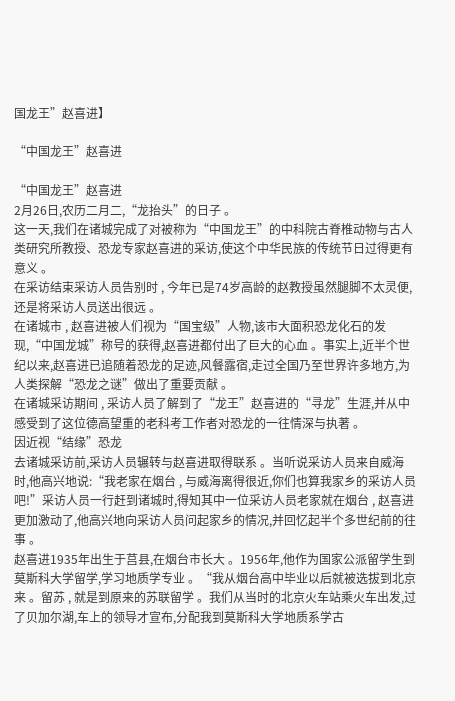国龙王”赵喜进】

“中国龙王”赵喜进

“中国龙王”赵喜进
2月26日,农历二月二,“龙抬头”的日子 。
这一天,我们在诸城完成了对被称为“中国龙王”的中科院古脊椎动物与古人类研究所教授、恐龙专家赵喜进的采访,使这个中华民族的传统节日过得更有意义 。
在采访结束采访人员告别时 , 今年已是74岁高龄的赵教授虽然腿脚不太灵便,还是将采访人员送出很远 。
在诸城市 , 赵喜进被人们视为“国宝级”人物,该市大面积恐龙化石的发现,“中国龙城”称号的获得,赵喜进都付出了巨大的心血 。事实上,近半个世纪以来,赵喜进已追随着恐龙的足迹,风餐露宿,走过全国乃至世界许多地方,为人类探解“恐龙之谜”做出了重要贡献 。
在诸城采访期间 , 采访人员了解到了“龙王”赵喜进的“寻龙”生涯,并从中感受到了这位德高望重的老科考工作者对恐龙的一往情深与执著 。
因近视“结缘”恐龙
去诸城采访前,采访人员辗转与赵喜进取得联系 。当听说采访人员来自威海时,他高兴地说:“我老家在烟台 , 与威海离得很近,你们也算我家乡的采访人员吧!”采访人员一行赶到诸城时,得知其中一位采访人员老家就在烟台 , 赵喜进更加激动了,他高兴地向采访人员问起家乡的情况,并回忆起半个多世纪前的往事 。
赵喜进1935年出生于莒县,在烟台市长大 。1956年,他作为国家公派留学生到莫斯科大学留学,学习地质学专业 。“我从烟台高中毕业以后就被选拔到北京来 。留苏 , 就是到原来的苏联留学 。我们从当时的北京火车站乘火车出发,过了贝加尔湖,车上的领导才宣布,分配我到莫斯科大学地质系学古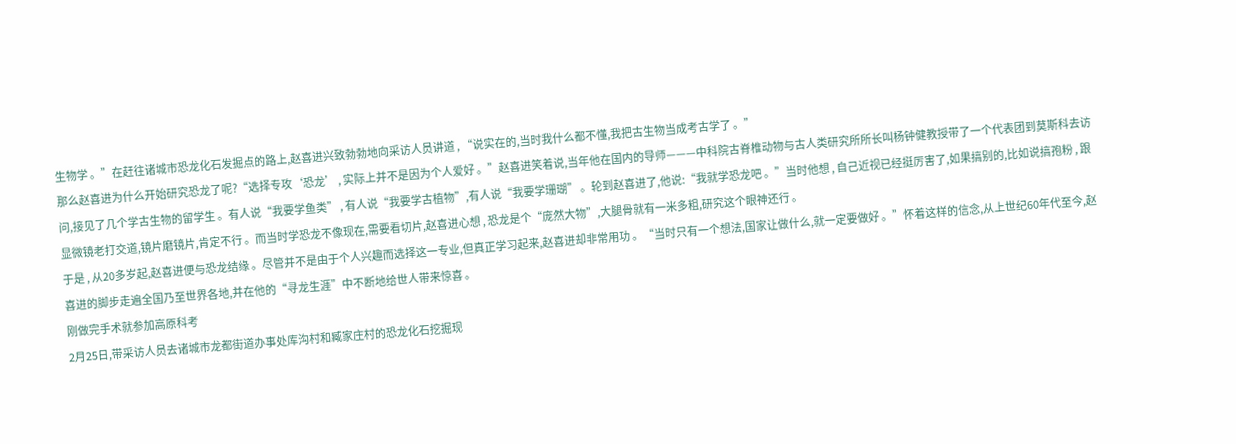生物学 。”在赶往诸城市恐龙化石发掘点的路上,赵喜进兴致勃勃地向采访人员讲道 , “说实在的,当时我什么都不懂,我把古生物当成考古学了 。”
那么赵喜进为什么开始研究恐龙了呢?“选择专攻‘恐龙’ , 实际上并不是因为个人爱好 。”赵喜进笑着说,当年他在国内的导师———中科院古脊椎动物与古人类研究所所长叫杨钟健教授带了一个代表团到莫斯科去访问,接见了几个学古生物的留学生 。有人说“我要学鱼类” , 有人说“我要学古植物”,有人说“我要学珊瑚” 。轮到赵喜进了,他说:“我就学恐龙吧 。”当时他想 , 自己近视已经挺厉害了,如果搞别的,比如说搞孢粉 , 跟显微镜老打交道,镜片磨镜片,肯定不行 。而当时学恐龙不像现在,需要看切片,赵喜进心想 , 恐龙是个“庞然大物”,大腿骨就有一米多粗,研究这个眼神还行 。
于是 , 从20多岁起,赵喜进便与恐龙结缘 。尽管并不是由于个人兴趣而选择这一专业,但真正学习起来,赵喜进却非常用功 。“当时只有一个想法,国家让做什么,就一定要做好 。”怀着这样的信念,从上世纪60年代至今,赵喜进的脚步走遍全国乃至世界各地,并在他的“寻龙生涯”中不断地给世人带来惊喜 。
刚做完手术就参加高原科考
2月25日,带采访人员去诸城市龙都街道办事处库沟村和臧家庄村的恐龙化石挖掘现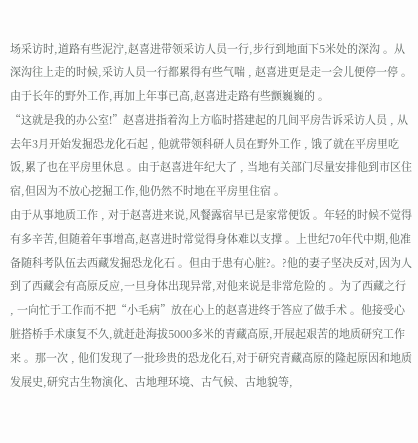场采访时,道路有些泥泞,赵喜进带领采访人员一行,步行到地面下5米处的深沟 。从深沟往上走的时候,采访人员一行都累得有些气喘 , 赵喜进更是走一会儿便停一停 。由于长年的野外工作,再加上年事已高,赵喜进走路有些颤巍巍的 。
“这就是我的办公室!”赵喜进指着沟上方临时搭建起的几间平房告诉采访人员 , 从去年3月开始发掘恐龙化石起 , 他就带领科研人员在野外工作 , 饿了就在平房里吃饭,累了也在平房里休息 。由于赵喜进年纪大了 , 当地有关部门尽量安排他到市区住宿,但因为不放心挖掘工作,他仍然不时地在平房里住宿 。
由于从事地质工作 , 对于赵喜进来说,风餐露宿早已是家常便饭 。年轻的时候不觉得有多辛苦,但随着年事增高,赵喜进时常觉得身体难以支撑 。上世纪70年代中期,他准备随科考队伍去西藏发掘恐龙化石 。但由于患有心脏?。?他的妻子坚决反对,因为人到了西藏会有高原反应,一旦身体出现异常,对他来说是非常危险的 。为了西藏之行 , 一向忙于工作而不把“小毛病”放在心上的赵喜进终于答应了做手术 。他接受心脏搭桥手术康复不久,就赶赴海拔5000多米的青藏高原,开展起艰苦的地质研究工作来 。那一次 , 他们发现了一批珍贵的恐龙化石,对于研究青藏高原的隆起原因和地质发展史,研究古生物演化、古地理环境、古气候、古地貌等,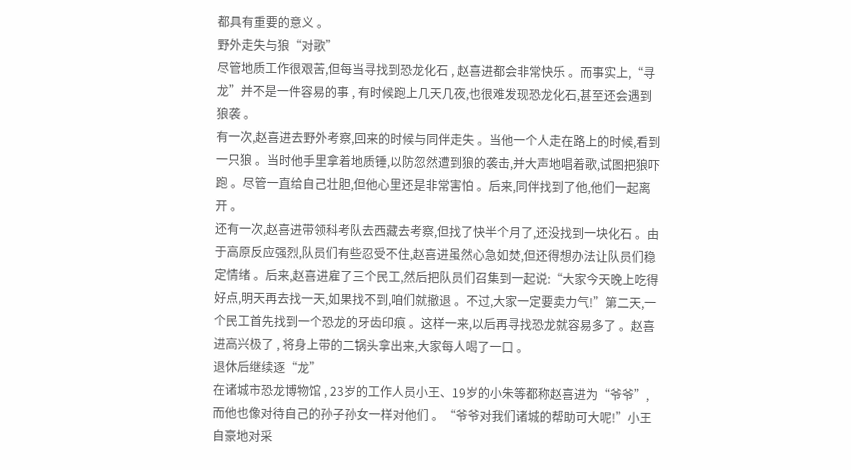都具有重要的意义 。
野外走失与狼“对歌”
尽管地质工作很艰苦,但每当寻找到恐龙化石 , 赵喜进都会非常快乐 。而事实上,“寻龙”并不是一件容易的事 , 有时候跑上几天几夜,也很难发现恐龙化石,甚至还会遇到狼袭 。
有一次,赵喜进去野外考察,回来的时候与同伴走失 。当他一个人走在路上的时候,看到一只狼 。当时他手里拿着地质锤,以防忽然遭到狼的袭击,并大声地唱着歌,试图把狼吓跑 。尽管一直给自己壮胆,但他心里还是非常害怕 。后来,同伴找到了他,他们一起离开 。
还有一次,赵喜进带领科考队去西藏去考察,但找了快半个月了,还没找到一块化石 。由于高原反应强烈,队员们有些忍受不住,赵喜进虽然心急如焚,但还得想办法让队员们稳定情绪 。后来,赵喜进雇了三个民工,然后把队员们召集到一起说:“大家今天晚上吃得好点,明天再去找一天,如果找不到,咱们就撤退 。不过,大家一定要卖力气!”第二天,一个民工首先找到一个恐龙的牙齿印痕 。这样一来,以后再寻找恐龙就容易多了 。赵喜进高兴极了 , 将身上带的二锅头拿出来,大家每人喝了一口 。
退休后继续逐“龙”
在诸城市恐龙博物馆 , 23岁的工作人员小王、19岁的小朱等都称赵喜进为“爷爷”,而他也像对待自己的孙子孙女一样对他们 。“爷爷对我们诸城的帮助可大呢!”小王自豪地对采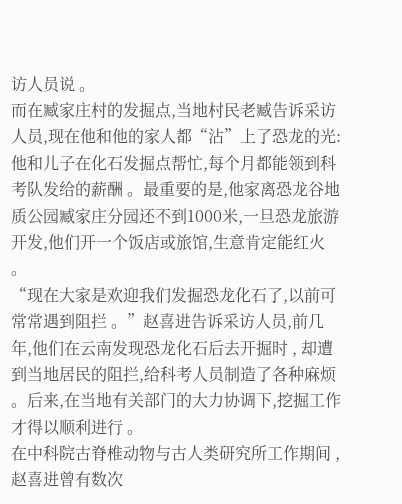访人员说 。
而在臧家庄村的发掘点,当地村民老臧告诉采访人员,现在他和他的家人都“沾”上了恐龙的光:他和儿子在化石发掘点帮忙,每个月都能领到科考队发给的薪酬 。最重要的是,他家离恐龙谷地质公园臧家庄分园还不到1000米,一旦恐龙旅游开发,他们开一个饭店或旅馆,生意肯定能红火 。
“现在大家是欢迎我们发掘恐龙化石了,以前可常常遇到阻拦 。”赵喜进告诉采访人员,前几年,他们在云南发现恐龙化石后去开掘时 , 却遭到当地居民的阻拦,给科考人员制造了各种麻烦 。后来,在当地有关部门的大力协调下,挖掘工作才得以顺利进行 。
在中科院古脊椎动物与古人类研究所工作期间 , 赵喜进曾有数次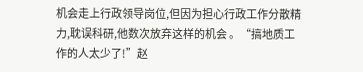机会走上行政领导岗位,但因为担心行政工作分散精力,耽误科研,他数次放弃这样的机会 。“搞地质工作的人太少了!”赵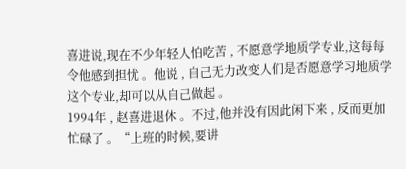喜进说,现在不少年轻人怕吃苦 , 不愿意学地质学专业,这每每令他感到担忧 。他说 , 自己无力改变人们是否愿意学习地质学这个专业,却可以从自己做起 。
1994年 , 赵喜进退休 。不过,他并没有因此闲下来 , 反而更加忙碌了 。“上班的时候,要讲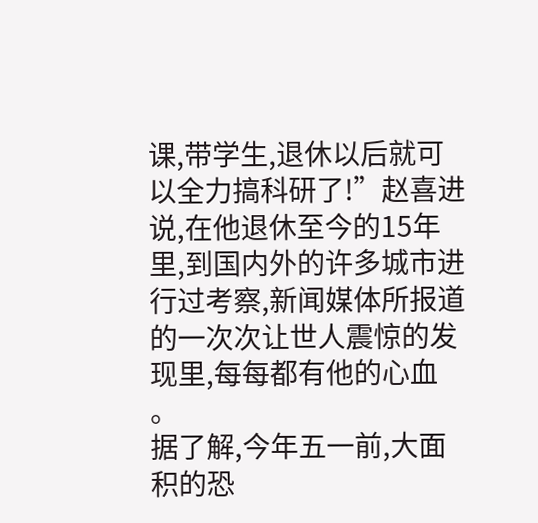课,带学生,退休以后就可以全力搞科研了!”赵喜进说,在他退休至今的15年里,到国内外的许多城市进行过考察,新闻媒体所报道的一次次让世人震惊的发现里,每每都有他的心血 。
据了解,今年五一前,大面积的恐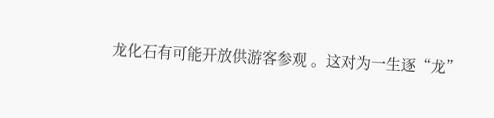龙化石有可能开放供游客参观 。这对为一生逐“龙”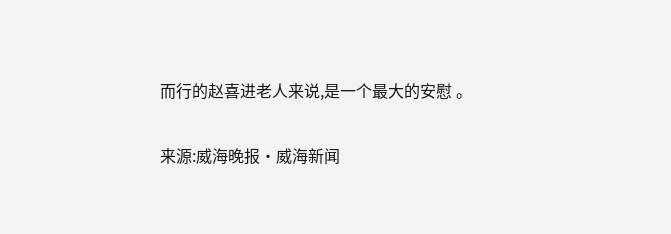而行的赵喜进老人来说,是一个最大的安慰 。

来源:威海晚报•威海新闻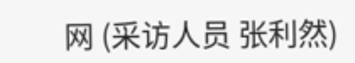网 (采访人员 张利然)